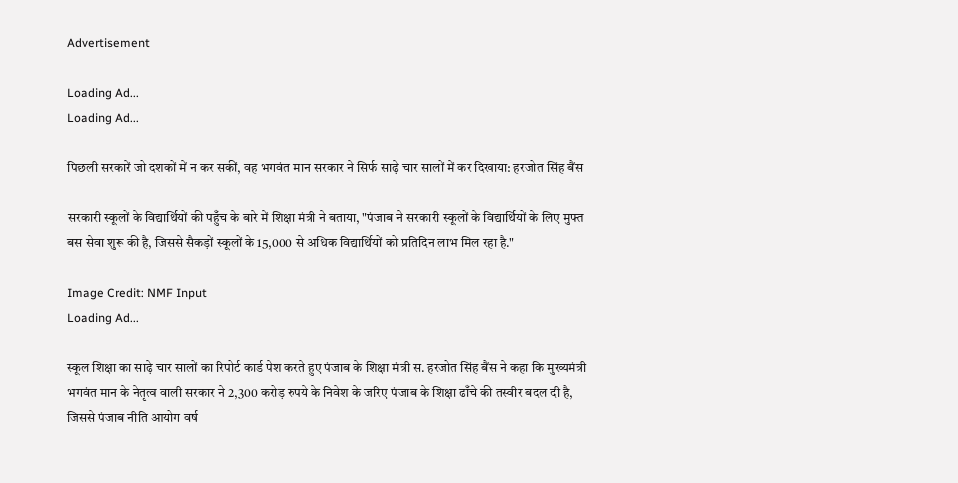Advertisement

Loading Ad...
Loading Ad...

पिछली सरकारें जो दशकों में न कर सकीं, वह भगवंत मान सरकार ने सिर्फ साढ़े चार सालों में कर दिखाया: हरजोत सिंह बैंस

सरकारी स्कूलों के विद्यार्थियों की पहुँच के बारे में शिक्षा मंत्री ने बताया, "पंजाब ने सरकारी स्कूलों के विद्यार्थियों के लिए मुफ्त बस सेवा शुरू की है, जिससे सैकड़ों स्कूलों के 15,000 से अधिक विद्यार्थियों को प्रतिदिन लाभ मिल रहा है."

Image Credit: NMF Input
Loading Ad...

स्कूल शिक्षा का साढ़े चार सालों का रिपोर्ट कार्ड पेश करते हुए पंजाब के शिक्षा मंत्री स. हरजोत सिंह बैंस ने कहा कि मुख्यमंत्री भगवंत मान के नेतृत्व वाली सरकार ने 2,300 करोड़ रुपये के निवेश के जरिए पंजाब के शिक्षा ढाँचे की तस्वीर बदल दी है, जिससे पंजाब नीति आयोग वर्ष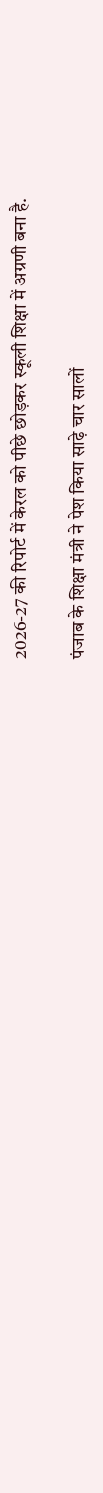2026-27 की रिपोर्ट में केरल को पीछे छोड़कर स्कूली शिक्षा में अग्रणी बना है.

पंजाब के शिक्षा मंत्री ने पेश किया साढ़े चार सालों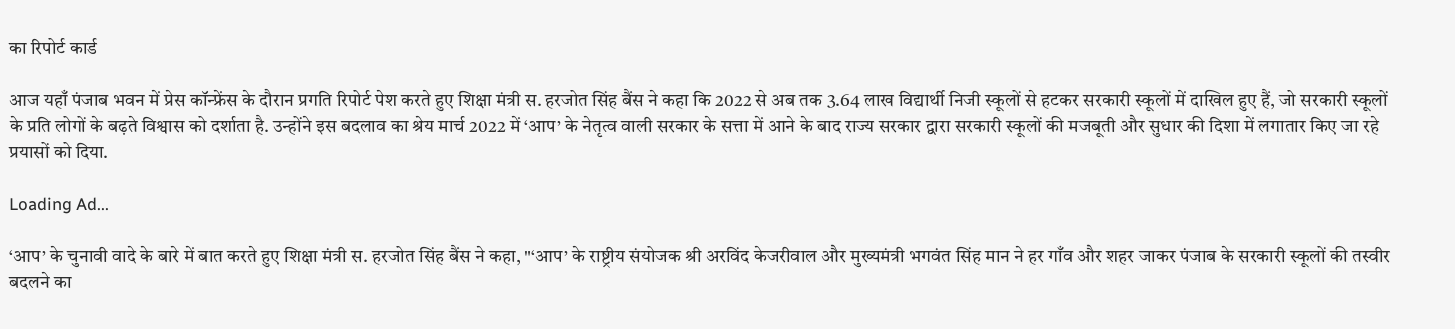का रिपोर्ट कार्ड

आज यहाँ पंजाब भवन में प्रेस कॉन्फ्रेंस के दौरान प्रगति रिपोर्ट पेश करते हुए शिक्षा मंत्री स. हरजोत सिंह बैंस ने कहा कि 2022 से अब तक 3.64 लाख विद्यार्थी निजी स्कूलों से हटकर सरकारी स्कूलों में दाखिल हुए हैं, जो सरकारी स्कूलों के प्रति लोगों के बढ़ते विश्वास को दर्शाता है. उन्होंने इस बदलाव का श्रेय मार्च 2022 में ‘आप’ के नेतृत्व वाली सरकार के सत्ता में आने के बाद राज्य सरकार द्वारा सरकारी स्कूलों की मजबूती और सुधार की दिशा में लगातार किए जा रहे प्रयासों को दिया.

Loading Ad...

‘आप’ के चुनावी वादे के बारे में बात करते हुए शिक्षा मंत्री स. हरजोत सिंह बैंस ने कहा, "‘आप’ के राष्ट्रीय संयोजक श्री अरविंद केजरीवाल और मुख्यमंत्री भगवंत सिंह मान ने हर गाँव और शहर जाकर पंजाब के सरकारी स्कूलों की तस्वीर बदलने का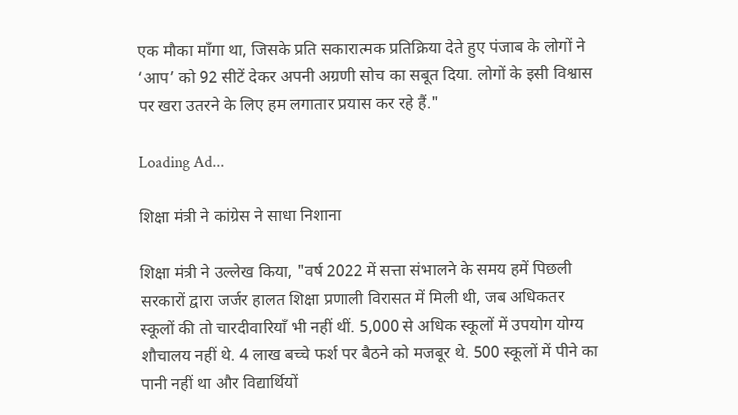एक मौका माँगा था, जिसके प्रति सकारात्मक प्रतिक्रिया देते हुए पंजाब के लोगों ने ‘आप’ को 92 सीटें देकर अपनी अग्रणी सोच का सबूत दिया. लोगों के इसी विश्वास पर खरा उतरने के लिए हम लगातार प्रयास कर रहे हैं."

Loading Ad...

शिक्षा मंत्री ने कांग्रेस ने साधा निशाना

शिक्षा मंत्री ने उल्लेख किया, "वर्ष 2022 में सत्ता संभालने के समय हमें पिछली सरकारों द्वारा जर्जर हालत शिक्षा प्रणाली विरासत में मिली थी, जब अधिकतर स्कूलों की तो चारदीवारियाँ भी नहीं थीं. 5,000 से अधिक स्कूलों में उपयोग योग्य शौचालय नहीं थे. 4 लाख बच्चे फर्श पर बैठने को मजबूर थे. 500 स्कूलों में पीने का पानी नहीं था और विद्यार्थियों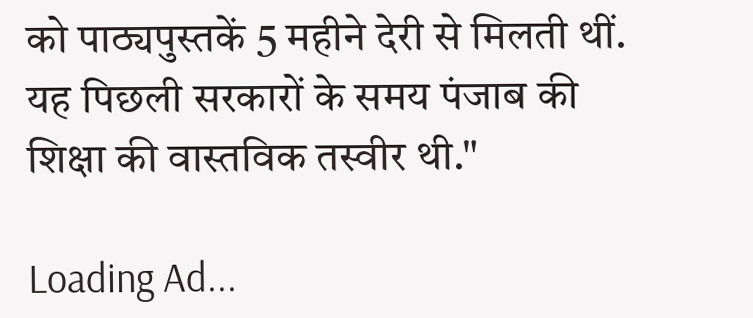को पाठ्यपुस्तकें 5 महीने देरी से मिलती थीं. यह पिछली सरकारों के समय पंजाब की शिक्षा की वास्तविक तस्वीर थी."

Loading Ad...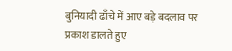बुनियादी ढाँचे में आए बड़े बदलाव पर प्रकाश डालते हुए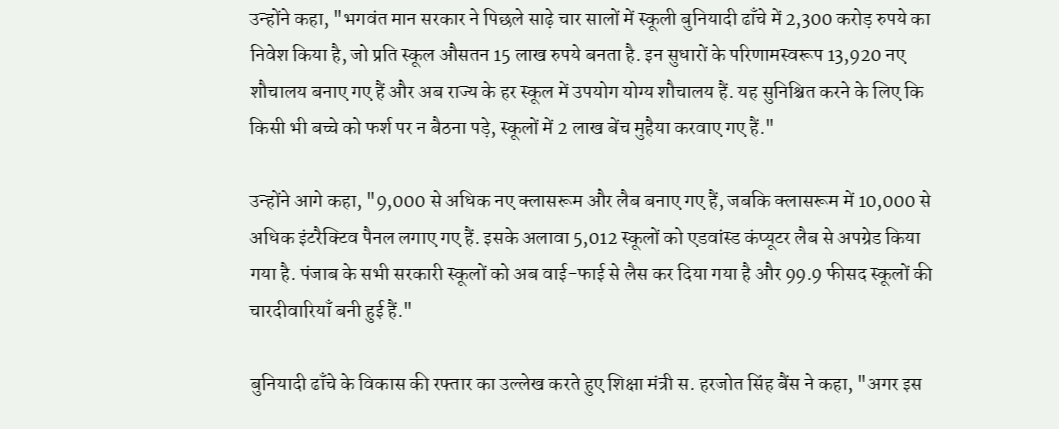उन्होंने कहा, "भगवंत मान सरकार ने पिछले साढ़े चार सालों में स्कूली बुनियादी ढाँचे में 2,300 करोड़ रुपये का निवेश किया है, जो प्रति स्कूल औसतन 15 लाख रुपये बनता है. इन सुधारों के परिणामस्वरूप 13,920 नए शौचालय बनाए गए हैं और अब राज्य के हर स्कूल में उपयोग योग्य शौचालय हैं. यह सुनिश्चित करने के लिए कि किसी भी बच्चे को फर्श पर न बैठना पड़े, स्कूलों में 2 लाख बेंच मुहैया करवाए गए हैं."

उन्होंने आगे कहा, "9,000 से अधिक नए क्लासरूम और लैब बनाए गए हैं, जबकि क्लासरूम में 10,000 से अधिक इंटरैक्टिव पैनल लगाए गए हैं. इसके अलावा 5,012 स्कूलों को एडवांस्ड कंप्यूटर लैब से अपग्रेड किया गया है. पंजाब के सभी सरकारी स्कूलों को अब वाई-फाई से लैस कर दिया गया है और 99.9 फीसद स्कूलों की चारदीवारियाँ बनी हुई हैं."

बुनियादी ढाँचे के विकास की रफ्तार का उल्लेख करते हुए शिक्षा मंत्री स. हरजोत सिंह बैंस ने कहा, "अगर इस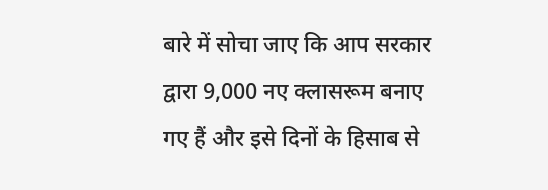बारे में सोचा जाए कि आप सरकार द्वारा 9,000 नए क्लासरूम बनाए गए हैं और इसे दिनों के हिसाब से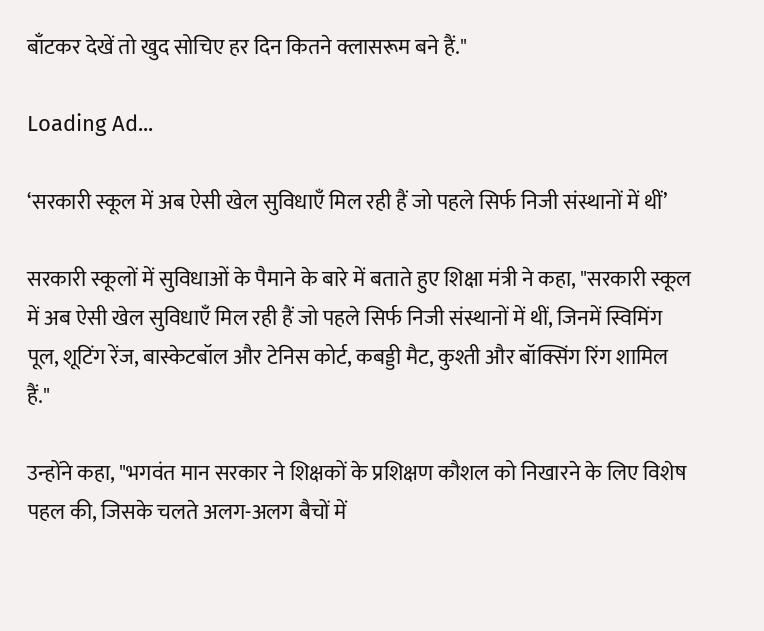बाँटकर देखें तो खुद सोचिए हर दिन कितने क्लासरूम बने हैं."

Loading Ad...

‘सरकारी स्कूल में अब ऐसी खेल सुविधाएँ मिल रही हैं जो पहले सिर्फ निजी संस्थानों में थीं’

सरकारी स्कूलों में सुविधाओं के पैमाने के बारे में बताते हुए शिक्षा मंत्री ने कहा, "सरकारी स्कूल में अब ऐसी खेल सुविधाएँ मिल रही हैं जो पहले सिर्फ निजी संस्थानों में थीं, जिनमें स्विमिंग पूल, शूटिंग रेंज, बास्केटबॉल और टेनिस कोर्ट, कबड्डी मैट, कुश्ती और बॉक्सिंग रिंग शामिल हैं."

उन्होंने कहा, "भगवंत मान सरकार ने शिक्षकों के प्रशिक्षण कौशल को निखारने के लिए विशेष पहल की, जिसके चलते अलग-अलग बैचों में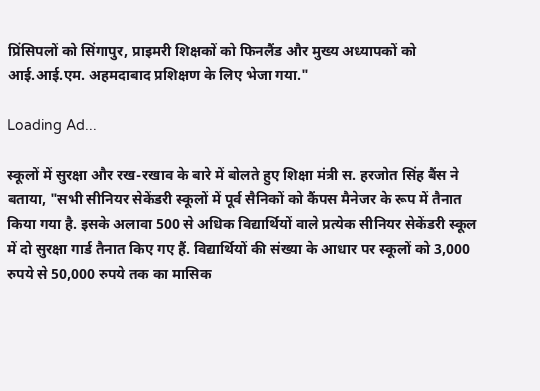प्रिंसिपलों को सिंगापुर, प्राइमरी शिक्षकों को फिनलैंड और मुख्य अध्यापकों को आई.आई.एम. अहमदाबाद प्रशिक्षण के लिए भेजा गया."

Loading Ad...

स्कूलों में सुरक्षा और रख-रखाव के बारे में बोलते हुए शिक्षा मंत्री स. हरजोत सिंह बैंस ने बताया, "सभी सीनियर सेकेंडरी स्कूलों में पूर्व सैनिकों को कैंपस मैनेजर के रूप में तैनात किया गया है. इसके अलावा 500 से अधिक विद्यार्थियों वाले प्रत्येक सीनियर सेकेंडरी स्कूल में दो सुरक्षा गार्ड तैनात किए गए हैं. विद्यार्थियों की संख्या के आधार पर स्कूलों को 3,000 रुपये से 50,000 रुपये तक का मासिक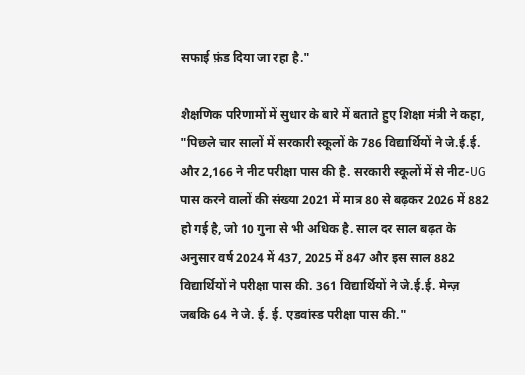सफाई फ़ंड दिया जा रहा है."

शैक्षणिक परिणामों में सुधार के बारे में बताते हुए शिक्षा मंत्री ने कहा, "पिछले चार सालों में सरकारी स्कूलों के 786 विद्यार्थियों ने जे.ई.ई. और 2,166 ने नीट परीक्षा पास की है. सरकारी स्कूलों में से नीट-UG पास करने वालों की संख्या 2021 में मात्र 80 से बढ़कर 2026 में 882 हो गई है, जो 10 गुना से भी अधिक है. साल दर साल बढ़त के अनुसार वर्ष 2024 में 437, 2025 में 847 और इस साल 882 विद्यार्थियों ने परीक्षा पास की. 361 विद्यार्थियों ने जे.ई.ई. मेन्ज़ जबकि 64 ने जे. ई. ई. एडवांस्ड परीक्षा पास की."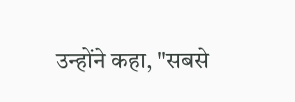उन्होंने कहा, "सबसे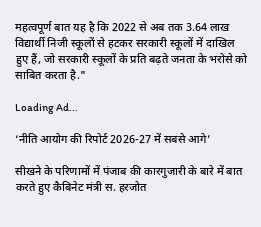महत्वपूर्ण बात यह है कि 2022 से अब तक 3.64 लाख विद्यार्थी निजी स्कूलों से हटकर सरकारी स्कूलों में दाखिल हुए हैं, जो सरकारी स्कूलों के प्रति बढ़ते जनता के भरोसे को साबित करता है."

Loading Ad...

‘नीति आयोग की रिपोर्ट 2026-27 में सबसे आगे’

सीखने के परिणामों में पंजाब की कारगुजारी के बारे में बात करते हुए कैबिनेट मंत्री स. हरजोत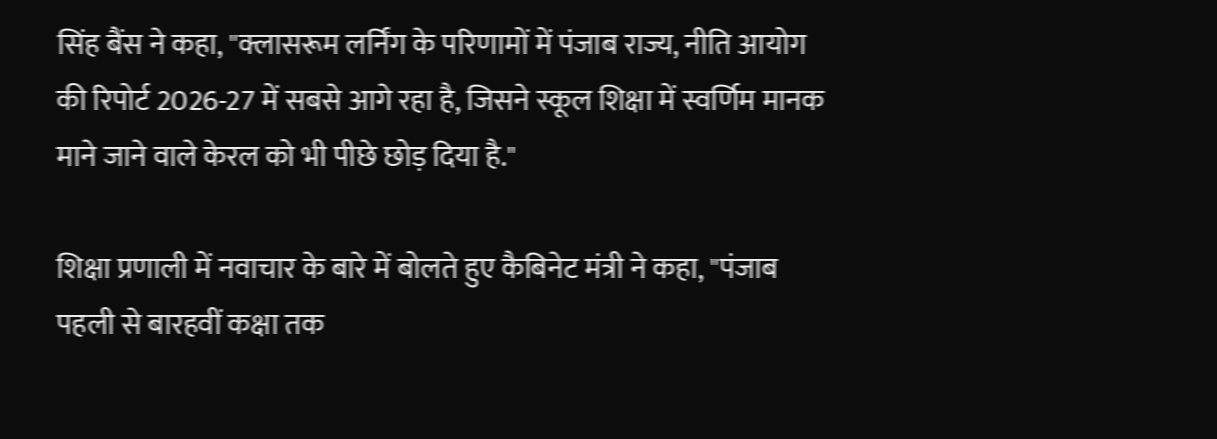सिंह बैंस ने कहा, "क्लासरूम लर्निंग के परिणामों में पंजाब राज्य, नीति आयोग की रिपोर्ट 2026-27 में सबसे आगे रहा है, जिसने स्कूल शिक्षा में स्वर्णिम मानक माने जाने वाले केरल को भी पीछे छोड़ दिया है."

शिक्षा प्रणाली में नवाचार के बारे में बोलते हुए कैबिनेट मंत्री ने कहा, "पंजाब पहली से बारहवीं कक्षा तक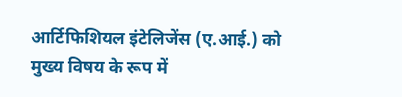आर्टिफिशियल इंटेलिजेंस (ए.आई.) को मुख्य विषय के रूप में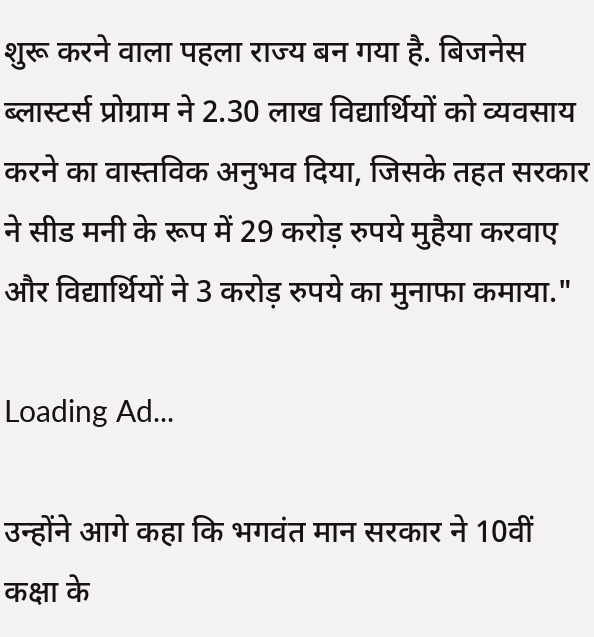शुरू करने वाला पहला राज्य बन गया है. बिजनेस ब्लास्टर्स प्रोग्राम ने 2.30 लाख विद्यार्थियों को व्यवसाय करने का वास्तविक अनुभव दिया, जिसके तहत सरकार ने सीड मनी के रूप में 29 करोड़ रुपये मुहैया करवाए और विद्यार्थियों ने 3 करोड़ रुपये का मुनाफा कमाया."

Loading Ad...

उन्होंने आगे कहा कि भगवंत मान सरकार ने 10वीं कक्षा के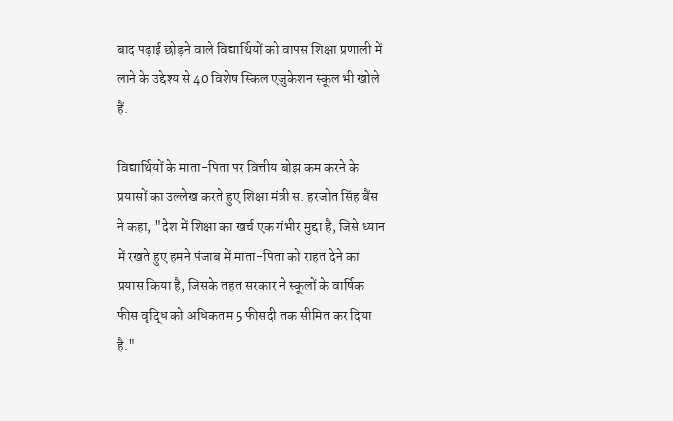बाद पढ़ाई छोड़ने वाले विद्यार्थियों को वापस शिक्षा प्रणाली में लाने के उद्देश्य से 40 विशेष स्किल एजुकेशन स्कूल भी खोले हैं.

विद्यार्थियों के माता-पिता पर वित्तीय बोझ कम करने के प्रयासों का उल्लेख करते हुए शिक्षा मंत्री स. हरजोत सिंह बैंस ने कहा, "देश में शिक्षा का खर्च एक गंभीर मुद्दा है, जिसे ध्यान में रखते हुए हमने पंजाब में माता-पिता को राहत देने का प्रयास किया है, जिसके तहत सरकार ने स्कूलों के वार्षिक फीस वृद्धि को अधिकतम 5 फीसदी तक सीमित कर दिया है."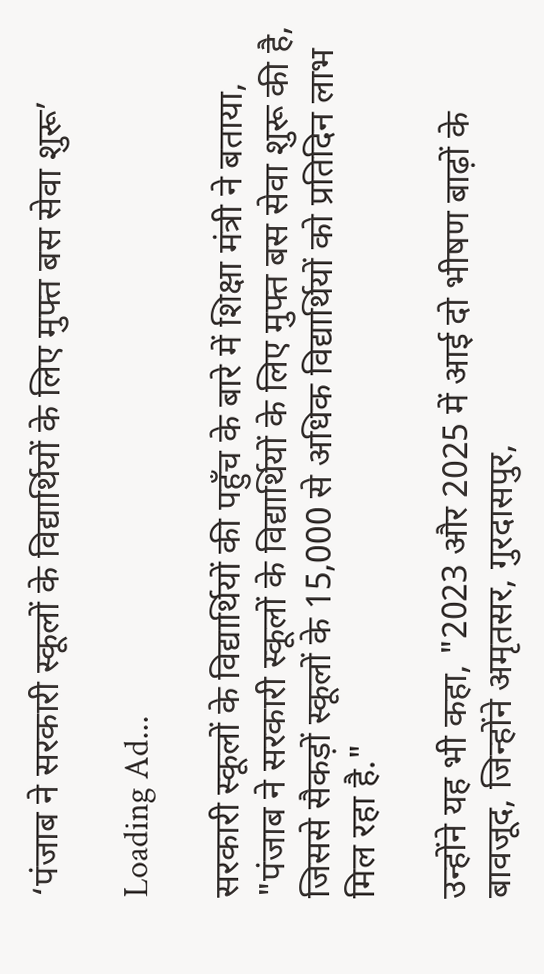‘पंजाब ने सरकारी स्कूलों के विद्यार्थियों के लिए मुफ्त बस सेवा शुरू’

Loading Ad...

सरकारी स्कूलों के विद्यार्थियों की पहुँच के बारे में शिक्षा मंत्री ने बताया, "पंजाब ने सरकारी स्कूलों के विद्यार्थियों के लिए मुफ्त बस सेवा शुरू की है, जिससे सैकड़ों स्कूलों के 15,000 से अधिक विद्यार्थियों को प्रतिदिन लाभ मिल रहा है."

उन्होंने यह भी कहा, "2023 और 2025 में आई दो भीषण बाढ़ों के बावजूद, जिन्होंने अमृतसर, गुरदासपुर,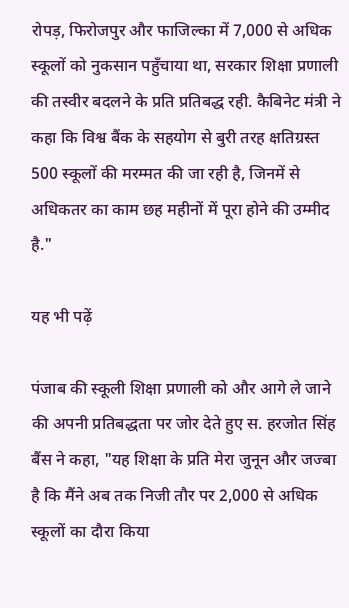रोपड़, फिरोजपुर और फाजिल्का में 7,000 से अधिक स्कूलों को नुकसान पहुँचाया था, सरकार शिक्षा प्रणाली की तस्वीर बदलने के प्रति प्रतिबद्ध रही. कैबिनेट मंत्री ने कहा कि विश्व बैंक के सहयोग से बुरी तरह क्षतिग्रस्त 500 स्कूलों की मरम्मत की जा रही है, जिनमें से अधिकतर का काम छह महीनों में पूरा होने की उम्मीद है."

यह भी पढ़ें

पंजाब की स्कूली शिक्षा प्रणाली को और आगे ले जाने की अपनी प्रतिबद्धता पर जोर देते हुए स. हरजोत सिंह बैंस ने कहा, "यह शिक्षा के प्रति मेरा जुनून और जज्बा है कि मैंने अब तक निजी तौर पर 2,000 से अधिक स्कूलों का दौरा किया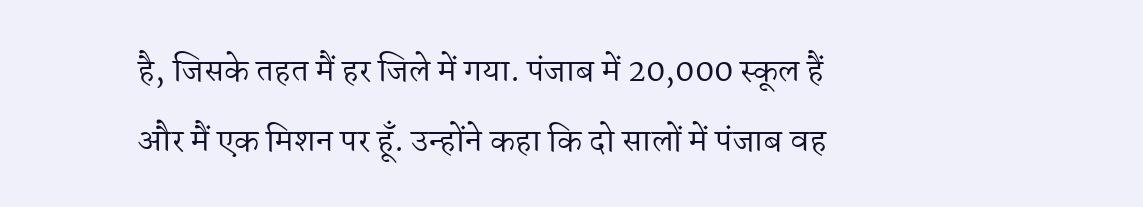है, जिसके तहत मैं हर जिले में गया. पंजाब में 20,000 स्कूल हैं और मैं एक मिशन पर हूँ. उन्होंने कहा कि दो सालों में पंजाब वह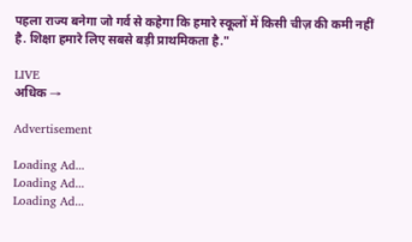पहला राज्य बनेगा जो गर्व से कहेगा कि हमारे स्कूलों में किसी चीज़ की कमी नहीं है. शिक्षा हमारे लिए सबसे बड़ी प्राथमिकता है."

LIVE
अधिक →

Advertisement

Loading Ad...
Loading Ad...
Loading Ad...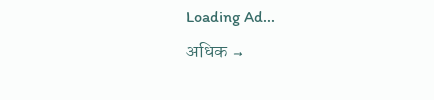Loading Ad...
अधिक →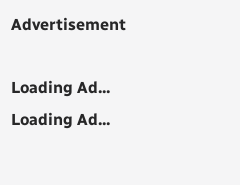Advertisement

Loading Ad...
Loading Ad...